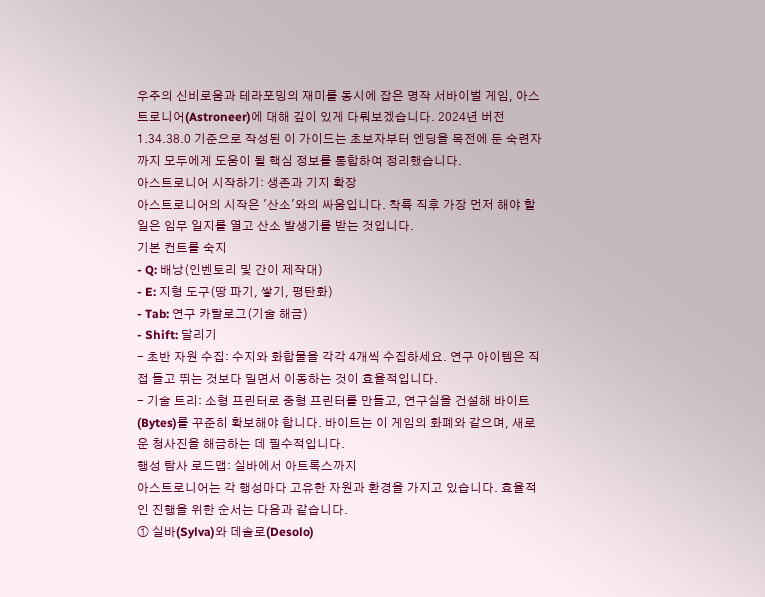우주의 신비로움과 테라포밍의 재미를 동시에 잡은 명작 서바이벌 게임, 아스트로니어(Astroneer)에 대해 깊이 있게 다뤄보겠습니다. 2024년 버전 1.34.38.0 기준으로 작성된 이 가이드는 초보자부터 엔딩을 목전에 둔 숙련자까지 모두에게 도움이 될 핵심 정보를 통합하여 정리했습니다.
아스트로니어 시작하기: 생존과 기지 확장
아스트로니어의 시작은 '산소'와의 싸움입니다. 착륙 직후 가장 먼저 해야 할 일은 임무 일지를 열고 산소 발생기를 받는 것입니다.
기본 컨트롤 숙지
- Q: 배낭(인벤토리 및 간이 제작대)
- E: 지형 도구(땅 파기, 쌓기, 평탄화)
- Tab: 연구 카탈로그(기술 해금)
- Shift: 달리기
- 초반 자원 수집: 수지와 화합물을 각각 4개씩 수집하세요. 연구 아이템은 직접 들고 뛰는 것보다 밀면서 이동하는 것이 효율적입니다.
- 기술 트리: 소형 프린터로 중형 프린터를 만들고, 연구실을 건설해 바이트(Bytes)를 꾸준히 확보해야 합니다. 바이트는 이 게임의 화폐와 같으며, 새로운 청사진을 해금하는 데 필수적입니다.
행성 탐사 로드맵: 실바에서 아트록스까지
아스트로니어는 각 행성마다 고유한 자원과 환경을 가지고 있습니다. 효율적인 진행을 위한 순서는 다음과 같습니다.
① 실바(Sylva)와 데솔로(Desolo)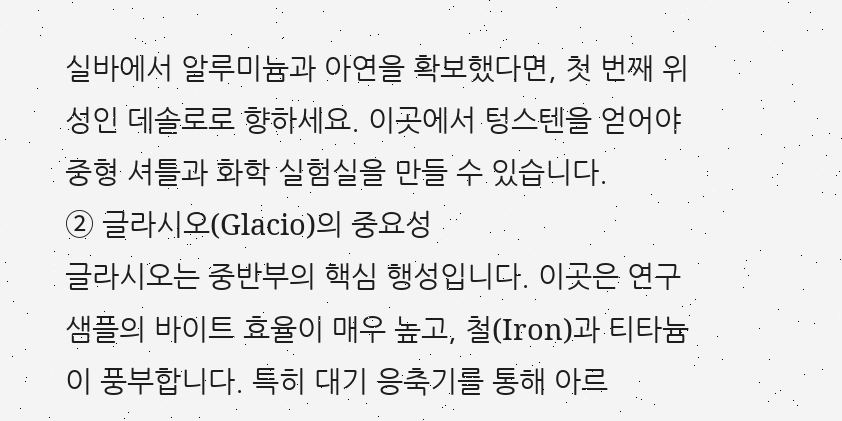실바에서 알루미늄과 아연을 확보했다면, 첫 번째 위성인 데솔로로 향하세요. 이곳에서 텅스텐을 얻어야 중형 셔틀과 화학 실험실을 만들 수 있습니다.
② 글라시오(Glacio)의 중요성
글라시오는 중반부의 핵심 행성입니다. 이곳은 연구 샘플의 바이트 효율이 매우 높고, 철(Iron)과 티타늄이 풍부합니다. 특히 대기 응축기를 통해 아르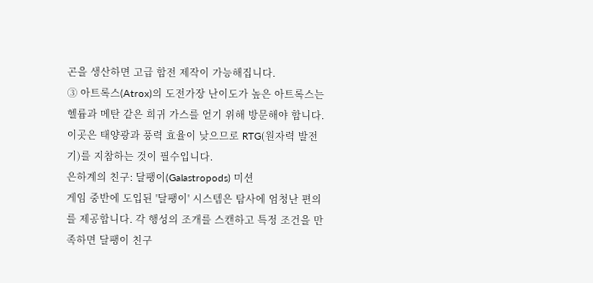곤을 생산하면 고급 합전 제작이 가능해집니다.
③ 아트록스(Atrox)의 도전가장 난이도가 높은 아트록스는 헬륨과 메탄 같은 희귀 가스를 얻기 위해 방문해야 합니다. 이곳은 태양광과 풍력 효율이 낮으므로 RTG(원자력 발전기)를 지참하는 것이 필수입니다.
은하계의 친구: 달팽이(Galastropods) 미션
게임 중반에 도입된 '달팽이' 시스템은 탐사에 엄청난 편의를 제공합니다. 각 행성의 조개를 스캔하고 특정 조건을 만족하면 달팽이 친구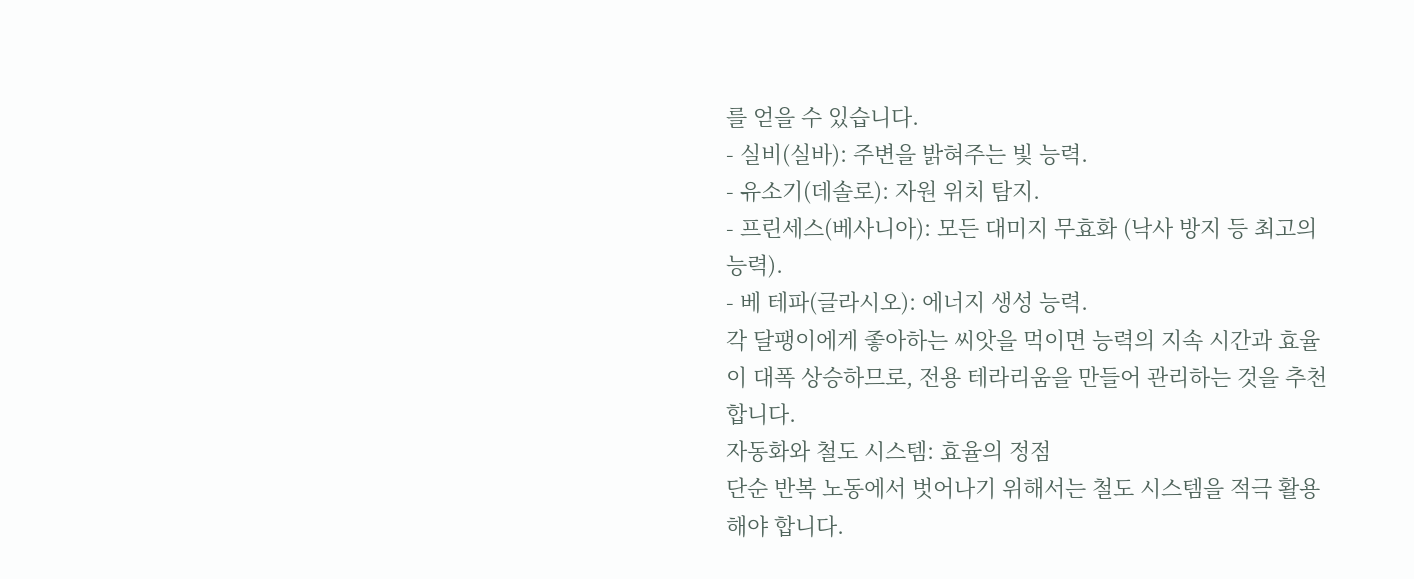를 얻을 수 있습니다.
- 실비(실바): 주변을 밝혀주는 빛 능력.
- 유소기(데솔로): 자원 위치 탐지.
- 프린세스(베사니아): 모든 대미지 무효화 (낙사 방지 등 최고의 능력).
- 베 테파(글라시오): 에너지 생성 능력.
각 달팽이에게 좋아하는 씨앗을 먹이면 능력의 지속 시간과 효율이 대폭 상승하므로, 전용 테라리움을 만들어 관리하는 것을 추천합니다.
자동화와 철도 시스템: 효율의 정점
단순 반복 노동에서 벗어나기 위해서는 철도 시스템을 적극 활용해야 합니다.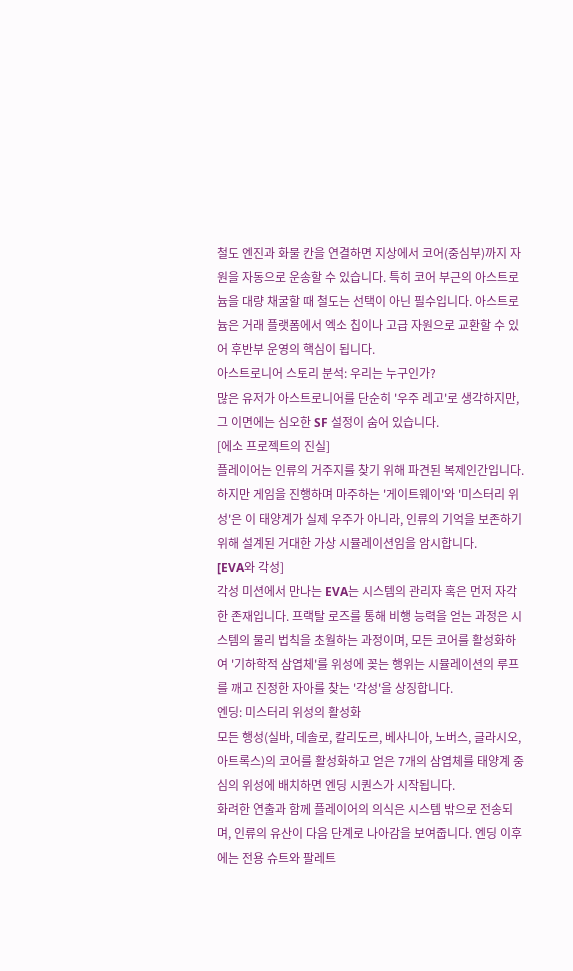철도 엔진과 화물 칸을 연결하면 지상에서 코어(중심부)까지 자원을 자동으로 운송할 수 있습니다. 특히 코어 부근의 아스트로늄을 대량 채굴할 때 철도는 선택이 아닌 필수입니다. 아스트로늄은 거래 플랫폼에서 엑소 칩이나 고급 자원으로 교환할 수 있어 후반부 운영의 핵심이 됩니다.
아스트로니어 스토리 분석: 우리는 누구인가?
많은 유저가 아스트로니어를 단순히 '우주 레고'로 생각하지만, 그 이면에는 심오한 SF 설정이 숨어 있습니다.
[에소 프로젝트의 진실]
플레이어는 인류의 거주지를 찾기 위해 파견된 복제인간입니다. 하지만 게임을 진행하며 마주하는 '게이트웨이'와 '미스터리 위성'은 이 태양계가 실제 우주가 아니라, 인류의 기억을 보존하기 위해 설계된 거대한 가상 시뮬레이션임을 암시합니다.
[EVA와 각성]
각성 미션에서 만나는 EVA는 시스템의 관리자 혹은 먼저 자각한 존재입니다. 프랙탈 로즈를 통해 비행 능력을 얻는 과정은 시스템의 물리 법칙을 초월하는 과정이며, 모든 코어를 활성화하여 '기하학적 삼엽체'를 위성에 꽂는 행위는 시뮬레이션의 루프를 깨고 진정한 자아를 찾는 '각성'을 상징합니다.
엔딩: 미스터리 위성의 활성화
모든 행성(실바, 데솔로, 칼리도르, 베사니아, 노버스, 글라시오, 아트록스)의 코어를 활성화하고 얻은 7개의 삼엽체를 태양계 중심의 위성에 배치하면 엔딩 시퀀스가 시작됩니다.
화려한 연출과 함께 플레이어의 의식은 시스템 밖으로 전송되며, 인류의 유산이 다음 단계로 나아감을 보여줍니다. 엔딩 이후에는 전용 슈트와 팔레트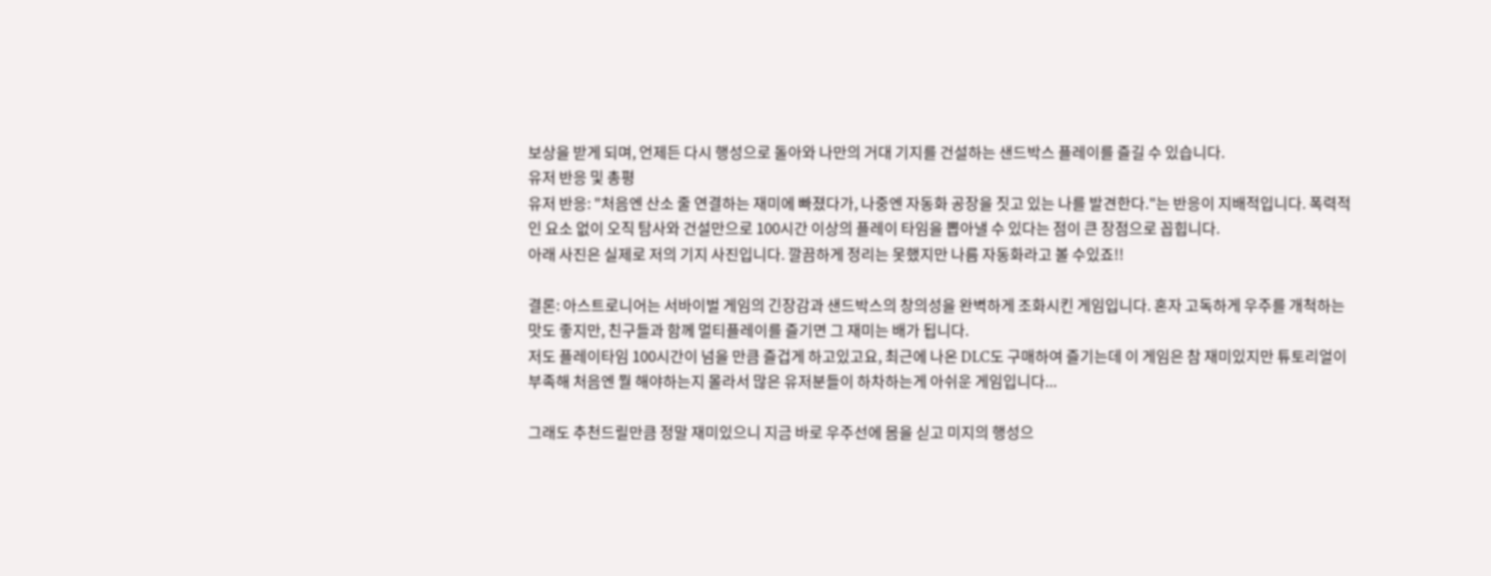보상을 받게 되며, 언제든 다시 행성으로 돌아와 나만의 거대 기지를 건설하는 샌드박스 플레이를 즐길 수 있습니다.
유저 반응 및 총평
유저 반응: "처음엔 산소 줄 연결하는 재미에 빠졌다가, 나중엔 자동화 공장을 짓고 있는 나를 발견한다."는 반응이 지배적입니다. 폭력적인 요소 없이 오직 탐사와 건설만으로 100시간 이상의 플레이 타임을 뽑아낼 수 있다는 점이 큰 장점으로 꼽힙니다.
아래 사진은 실제로 저의 기지 사진입니다. 깔끔하게 정리는 못했지만 나름 자동화라고 볼 수있죠!!

결론: 아스트로니어는 서바이벌 게임의 긴장감과 샌드박스의 창의성을 완벽하게 조화시킨 게임입니다. 혼자 고독하게 우주를 개척하는 맛도 좋지만, 친구들과 함께 멀티플레이를 즐기면 그 재미는 배가 됩니다.
저도 플레이타임 100시간이 넘을 만큼 즐겁게 하고있고요, 최근에 나온 DLC도 구매하여 즐기는데 이 게임은 참 재미있지만 튜토리얼이 부족해 처음엔 뭘 해야하는지 몰라서 많은 유저분들이 하차하는게 아쉬운 게임입니다...

그래도 추천드릴만큼 정말 재미있으니 지금 바로 우주선에 몸을 싣고 미지의 행성으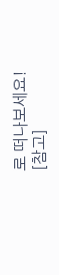로 떠나보세요!
[참고]